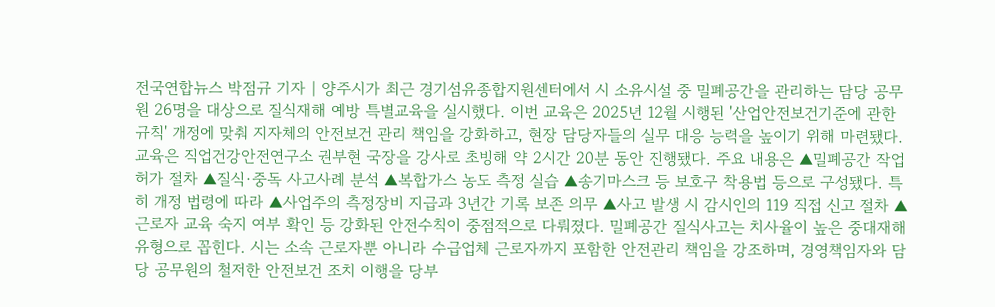전국연합뉴스 박점규 기자 | 양주시가 최근 경기섬유종합지원센터에서 시 소유시설 중 밀폐공간을 관리하는 담당 공무원 26명을 대상으로 질식재해 예방 특별교육을 실시했다. 이번 교육은 2025년 12월 시행된 '산업안전보건기준에 관한 규칙' 개정에 맞춰 지자체의 안전보건 관리 책임을 강화하고, 현장 담당자들의 실무 대응 능력을 높이기 위해 마련됐다. 교육은 직업건강안전연구소 권부현 국장을 강사로 초빙해 약 2시간 20분 동안 진행됐다. 주요 내용은 ▲밀폐공간 작업허가 절차 ▲질식·중독 사고사례 분석 ▲복합가스 농도 측정 실습 ▲송기마스크 등 보호구 착용법 등으로 구성됐다. 특히 개정 법령에 따라 ▲사업주의 측정장비 지급과 3년간 기록 보존 의무 ▲사고 발생 시 감시인의 119 직접 신고 절차 ▲근로자 교육 숙지 여부 확인 등 강화된 안전수칙이 중점적으로 다뤄졌다. 밀폐공간 질식사고는 치사율이 높은 중대재해 유형으로 꼽힌다. 시는 소속 근로자뿐 아니라 수급업체 근로자까지 포함한 안전관리 책임을 강조하며, 경영책임자와 담당 공무원의 철저한 안전보건 조치 이행을 당부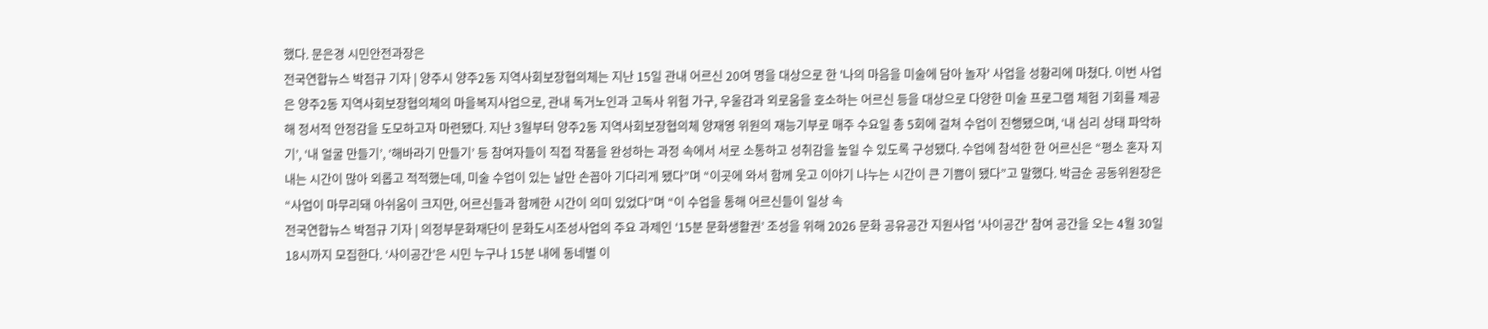했다. 문은경 시민안전과장은
전국연합뉴스 박점규 기자 | 양주시 양주2동 지역사회보장협의체는 지난 15일 관내 어르신 20여 명을 대상으로 한 '나의 마음을 미술에 담아 놀자' 사업을 성황리에 마쳤다. 이번 사업은 양주2동 지역사회보장협의체의 마을복지사업으로, 관내 독거노인과 고독사 위험 가구, 우울감과 외로움을 호소하는 어르신 등을 대상으로 다양한 미술 프로그램 체험 기회를 제공해 정서적 안정감을 도모하고자 마련됐다. 지난 3월부터 양주2동 지역사회보장협의체 양재영 위원의 재능기부로 매주 수요일 총 5회에 걸쳐 수업이 진행됐으며, ‘내 심리 상태 파악하기’, ‘내 얼굴 만들기’, ‘해바라기 만들기’ 등 참여자들이 직접 작품을 완성하는 과정 속에서 서로 소통하고 성취감을 높일 수 있도록 구성됐다. 수업에 참석한 한 어르신은 “평소 혼자 지내는 시간이 많아 외롭고 적적했는데, 미술 수업이 있는 날만 손꼽아 기다리게 됐다”며 “이곳에 와서 함께 웃고 이야기 나누는 시간이 큰 기쁨이 됐다”고 말했다. 박금순 공동위원장은 “사업이 마무리돼 아쉬움이 크지만, 어르신들과 함께한 시간이 의미 있었다”며 “이 수업을 통해 어르신들이 일상 속
전국연합뉴스 박점규 기자 | 의정부문화재단이 문화도시조성사업의 주요 과제인 ‘15분 문화생활권’ 조성을 위해 2026 문화 공유공간 지원사업 '사이공간' 참여 공간을 오는 4월 30일 18시까지 모집한다. ‘사이공간’은 시민 누구나 15분 내에 동네별 이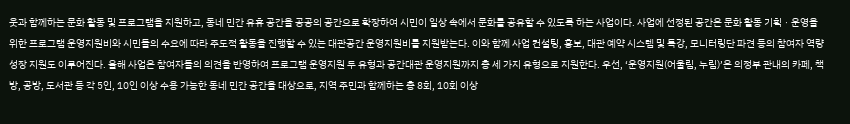웃과 함께하는 문화 활동 및 프로그램을 지원하고, 동네 민간 유휴 공간을 공공의 공간으로 확장하여 시민이 일상 속에서 문화를 공유할 수 있도록 하는 사업이다. 사업에 선정된 공간은 문화 활동 기획ㆍ운영을 위한 프로그램 운영지원비와 시민들의 수요에 따라 주도적 활동을 진행할 수 있는 대관공간 운영지원비를 지원받는다. 이와 함께 사업 컨설팅, 홍보, 대관 예약 시스템 및 특강, 모니터링단 파견 등의 참여자 역량 성장 지원도 이루어진다. 올해 사업은 참여자들의 의견을 반영하여 프로그램 운영지원 두 유형과 공간대관 운영지원까지 총 세 가지 유형으로 지원한다. 우선, ‘운영지원(어울림, 누림)’은 의정부 관내의 카페, 책방, 공방, 도서관 등 각 5인, 10인 이상 수용 가능한 동네 민간 공간을 대상으로, 지역 주민과 함께하는 총 8회, 10회 이상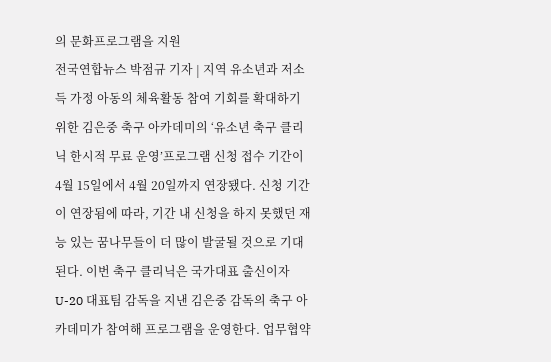의 문화프로그램을 지원
전국연합뉴스 박점규 기자 | 지역 유소년과 저소득 가정 아동의 체육활동 참여 기회를 확대하기 위한 김은중 축구 아카데미의 ‘유소년 축구 클리닉 한시적 무료 운영’프로그램 신청 접수 기간이 4월 15일에서 4월 20일까지 연장됐다. 신청 기간이 연장됨에 따라, 기간 내 신청을 하지 못했던 재능 있는 꿈나무들이 더 많이 발굴될 것으로 기대된다. 이번 축구 클리닉은 국가대표 출신이자 U-20 대표팀 감독을 지낸 김은중 감독의 축구 아카데미가 참여해 프로그램을 운영한다. 업무협약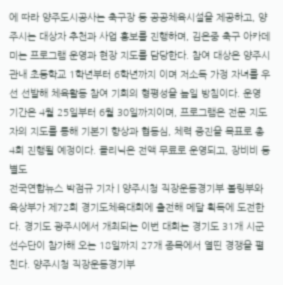에 따라 양주도시공사는 축구장 등 공공체육시설을 제공하고, 양주시는 대상자 추천과 사업 홍보를 진행하며, 김은중 축구 아카데미는 프로그램 운영과 현장 지도를 담당한다. 참여 대상은 양주시 관내 초등학교 1학년부터 6학년까지 이며 저소득 가정 자녀를 우선 선발해 체육활동 참여 기회의 형평성을 높일 방침이다. 운영 기간은 4월 25일부터 6월 30일까지이며, 프로그램은 전문 지도자의 지도를 통해 기본기 향상과 협동심, 체력 증진을 목표로 총 4회 진행될 예정이다. 클리닉은 전액 무료로 운영되고, 장비비 등 별도
전국연합뉴스 박점규 기자 | 양주시청 직장운동경기부 볼링부와 육상부가 제72회 경기도체육대회에 출전해 메달 획득에 도전한다. 경기도 광주시에서 개최되는 이번 대회는 경기도 31개 시군 선수단이 참가해 오는 18일까지 27개 종목에서 열띤 경쟁을 펼친다. 양주시청 직장운동경기부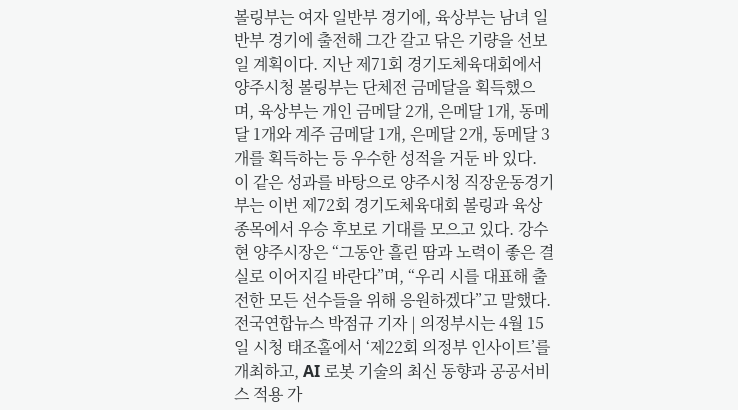볼링부는 여자 일반부 경기에, 육상부는 남녀 일반부 경기에 출전해 그간 갈고 닦은 기량을 선보일 계획이다. 지난 제71회 경기도체육대회에서 양주시청 볼링부는 단체전 금메달을 획득했으며, 육상부는 개인 금메달 2개, 은메달 1개, 동메달 1개와 계주 금메달 1개, 은메달 2개, 동메달 3개를 획득하는 등 우수한 성적을 거둔 바 있다. 이 같은 성과를 바탕으로 양주시청 직장운동경기부는 이번 제72회 경기도체육대회 볼링과 육상 종목에서 우승 후보로 기대를 모으고 있다. 강수현 양주시장은 “그동안 흘린 땀과 노력이 좋은 결실로 이어지길 바란다”며, “우리 시를 대표해 출전한 모든 선수들을 위해 응원하겠다”고 말했다.
전국연합뉴스 박점규 기자 | 의정부시는 4월 15일 시청 태조홀에서 ‘제22회 의정부 인사이트’를 개최하고, AI 로봇 기술의 최신 동향과 공공서비스 적용 가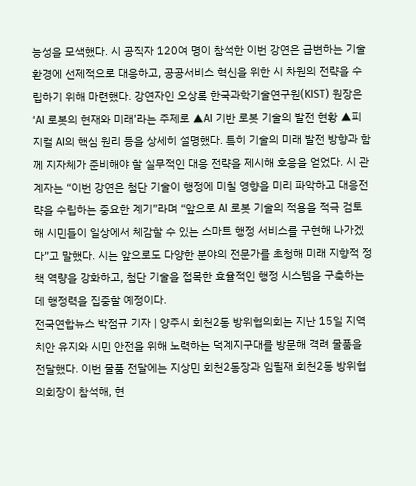능성을 모색했다. 시 공직자 120여 명이 참석한 이번 강연은 급변하는 기술 환경에 선제적으로 대응하고, 공공서비스 혁신을 위한 시 차원의 전략을 수립하기 위해 마련했다. 강연자인 오상록 한국과학기술연구원(KIST) 원장은 ‘AI 로봇의 현재와 미래’라는 주제로 ▲AI 기반 로봇 기술의 발전 현황 ▲피지컬 AI의 핵심 원리 등을 상세히 설명했다. 특히 기술의 미래 발전 방향과 함께 지자체가 준비해야 할 실무적인 대응 전략을 제시해 호응을 얻었다. 시 관계자는 “이번 강연은 첨단 기술이 행정에 미칠 영향을 미리 파악하고 대응전략을 수립하는 중요한 계기”라며 “앞으로 AI 로봇 기술의 적용을 적극 검토해 시민들이 일상에서 체감할 수 있는 스마트 행정 서비스를 구현해 나가겠다”고 말했다. 시는 앞으로도 다양한 분야의 전문가를 초청해 미래 지향적 정책 역량을 강화하고, 첨단 기술을 접목한 효율적인 행정 시스템을 구축하는 데 행정력을 집중할 예정이다.
전국연합뉴스 박점규 기자 | 양주시 회천2동 방위협의회는 지난 15일 지역 치안 유지와 시민 안전을 위해 노력하는 덕계지구대를 방문해 격려 물품을 전달했다. 이번 물품 전달에는 지상민 회천2동장과 임필재 회천2동 방위협의회장이 참석해, 현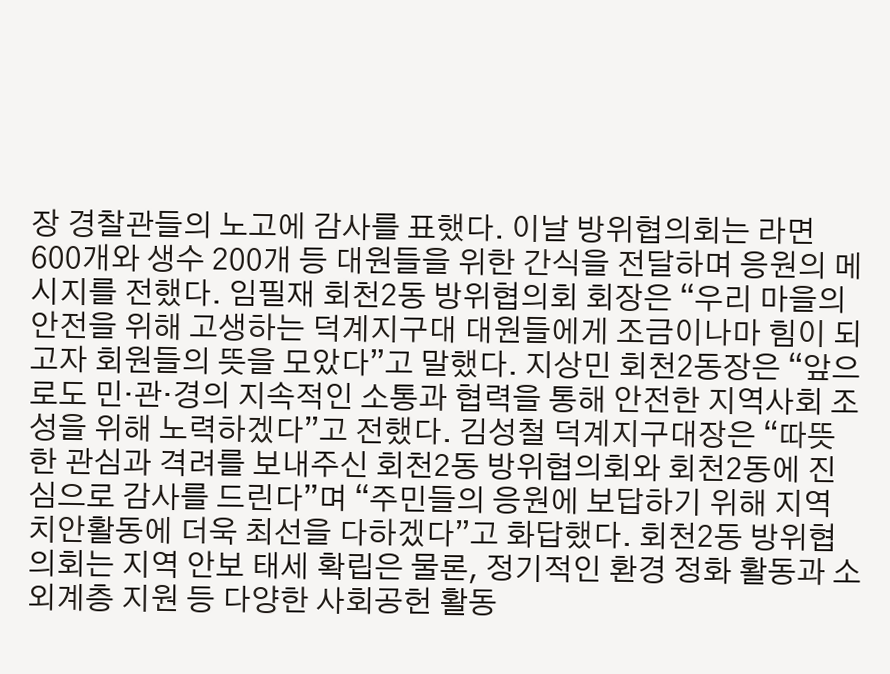장 경찰관들의 노고에 감사를 표했다. 이날 방위협의회는 라면 600개와 생수 200개 등 대원들을 위한 간식을 전달하며 응원의 메시지를 전했다. 임필재 회천2동 방위협의회 회장은 “우리 마을의 안전을 위해 고생하는 덕계지구대 대원들에게 조금이나마 힘이 되고자 회원들의 뜻을 모았다”고 말했다. 지상민 회천2동장은 “앞으로도 민·관·경의 지속적인 소통과 협력을 통해 안전한 지역사회 조성을 위해 노력하겠다”고 전했다. 김성철 덕계지구대장은 “따뜻한 관심과 격려를 보내주신 회천2동 방위협의회와 회천2동에 진심으로 감사를 드린다”며 “주민들의 응원에 보답하기 위해 지역 치안활동에 더욱 최선을 다하겠다”고 화답했다. 회천2동 방위협의회는 지역 안보 태세 확립은 물론, 정기적인 환경 정화 활동과 소외계층 지원 등 다양한 사회공헌 활동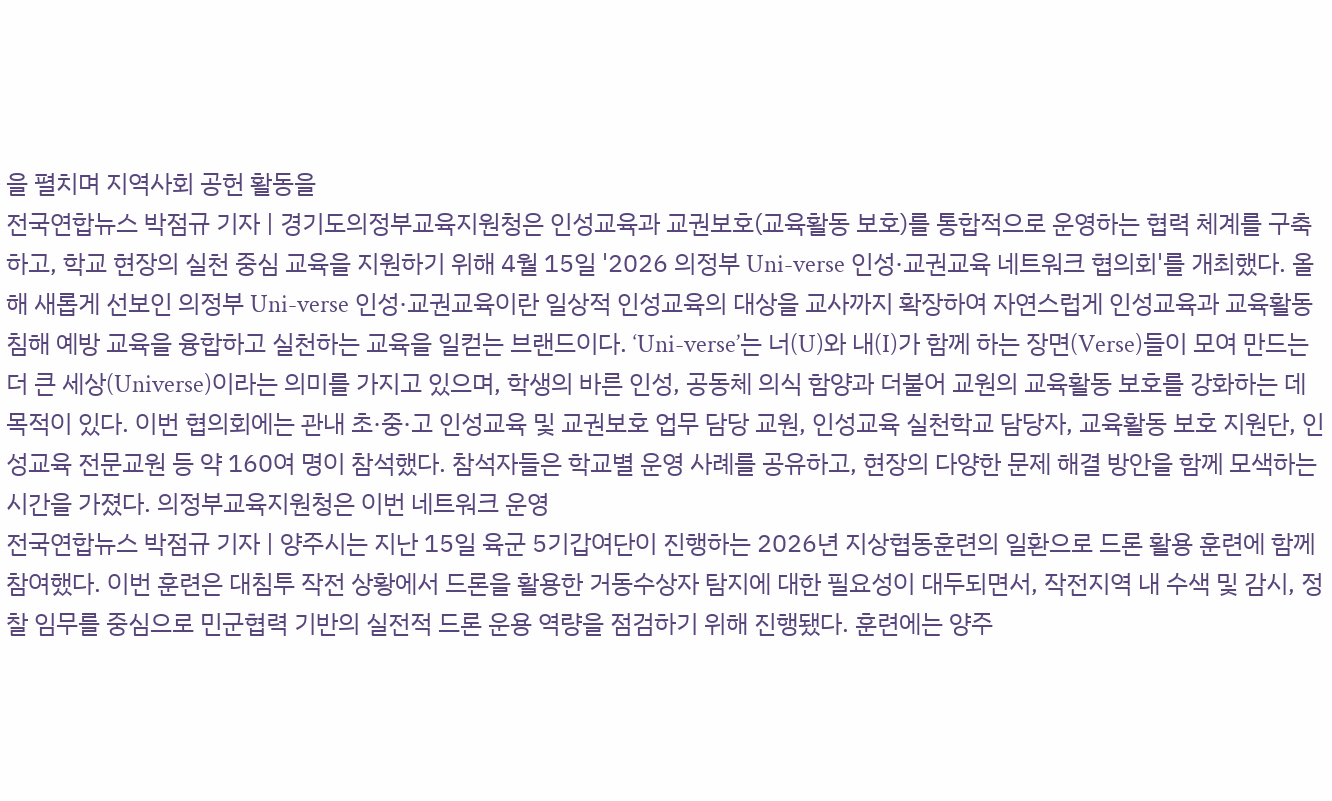을 펼치며 지역사회 공헌 활동을
전국연합뉴스 박점규 기자 | 경기도의정부교육지원청은 인성교육과 교권보호(교육활동 보호)를 통합적으로 운영하는 협력 체계를 구축하고, 학교 현장의 실천 중심 교육을 지원하기 위해 4월 15일 '2026 의정부 Uni-verse 인성·교권교육 네트워크 협의회'를 개최했다. 올해 새롭게 선보인 의정부 Uni-verse 인성·교권교육이란 일상적 인성교육의 대상을 교사까지 확장하여 자연스럽게 인성교육과 교육활동 침해 예방 교육을 융합하고 실천하는 교육을 일컫는 브랜드이다. ‘Uni-verse’는 너(U)와 내(I)가 함께 하는 장면(Verse)들이 모여 만드는 더 큰 세상(Universe)이라는 의미를 가지고 있으며, 학생의 바른 인성, 공동체 의식 함양과 더불어 교원의 교육활동 보호를 강화하는 데 목적이 있다. 이번 협의회에는 관내 초·중·고 인성교육 및 교권보호 업무 담당 교원, 인성교육 실천학교 담당자, 교육활동 보호 지원단, 인성교육 전문교원 등 약 160여 명이 참석했다. 참석자들은 학교별 운영 사례를 공유하고, 현장의 다양한 문제 해결 방안을 함께 모색하는 시간을 가졌다. 의정부교육지원청은 이번 네트워크 운영
전국연합뉴스 박점규 기자 | 양주시는 지난 15일 육군 5기갑여단이 진행하는 2026년 지상협동훈련의 일환으로 드론 활용 훈련에 함께 참여했다. 이번 훈련은 대침투 작전 상황에서 드론을 활용한 거동수상자 탐지에 대한 필요성이 대두되면서, 작전지역 내 수색 및 감시, 정찰 임무를 중심으로 민군협력 기반의 실전적 드론 운용 역량을 점검하기 위해 진행됐다. 훈련에는 양주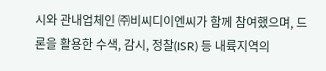시와 관내업체인 ㈜비씨디이엔씨가 함께 참여했으며, 드론을 활용한 수색, 감시, 정찰(ISR) 등 내륙지역의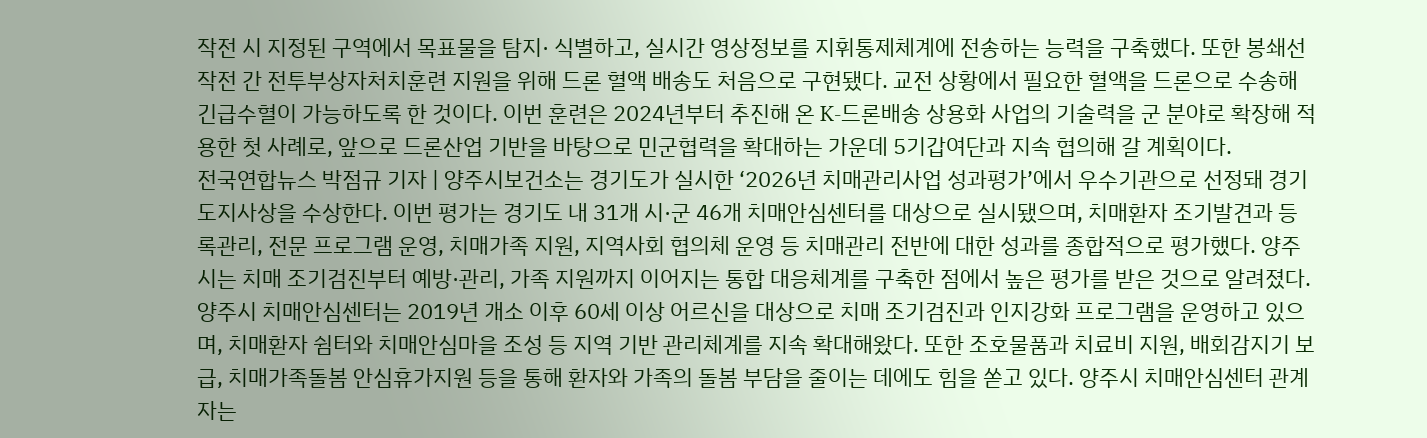작전 시 지정된 구역에서 목표물을 탐지· 식별하고, 실시간 영상정보를 지휘통제체계에 전송하는 능력을 구축했다. 또한 봉쇄선 작전 간 전투부상자처치훈련 지원을 위해 드론 혈액 배송도 처음으로 구현됐다. 교전 상황에서 필요한 혈액을 드론으로 수송해 긴급수혈이 가능하도록 한 것이다. 이번 훈련은 2024년부터 추진해 온 K-드론배송 상용화 사업의 기술력을 군 분야로 확장해 적용한 첫 사례로, 앞으로 드론산업 기반을 바탕으로 민군협력을 확대하는 가운데 5기갑여단과 지속 협의해 갈 계획이다.
전국연합뉴스 박점규 기자 | 양주시보건소는 경기도가 실시한 ‘2026년 치매관리사업 성과평가’에서 우수기관으로 선정돼 경기도지사상을 수상한다. 이번 평가는 경기도 내 31개 시·군 46개 치매안심센터를 대상으로 실시됐으며, 치매환자 조기발견과 등록관리, 전문 프로그램 운영, 치매가족 지원, 지역사회 협의체 운영 등 치매관리 전반에 대한 성과를 종합적으로 평가했다. 양주시는 치매 조기검진부터 예방·관리, 가족 지원까지 이어지는 통합 대응체계를 구축한 점에서 높은 평가를 받은 것으로 알려졌다. 양주시 치매안심센터는 2019년 개소 이후 60세 이상 어르신을 대상으로 치매 조기검진과 인지강화 프로그램을 운영하고 있으며, 치매환자 쉼터와 치매안심마을 조성 등 지역 기반 관리체계를 지속 확대해왔다. 또한 조호물품과 치료비 지원, 배회감지기 보급, 치매가족돌봄 안심휴가지원 등을 통해 환자와 가족의 돌봄 부담을 줄이는 데에도 힘을 쏟고 있다. 양주시 치매안심센터 관계자는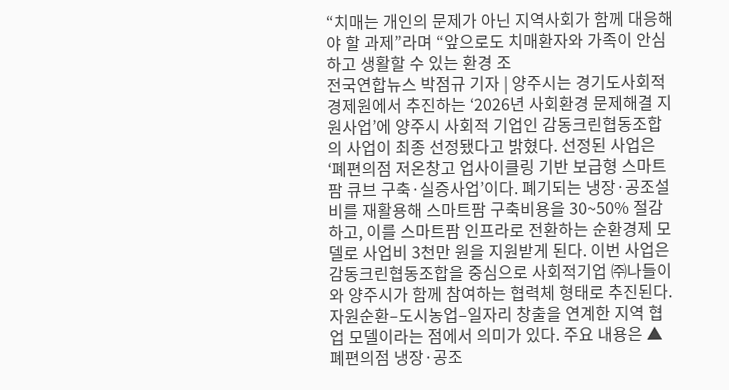“치매는 개인의 문제가 아닌 지역사회가 함께 대응해야 할 과제”라며 “앞으로도 치매환자와 가족이 안심하고 생활할 수 있는 환경 조
전국연합뉴스 박점규 기자 | 양주시는 경기도사회적경제원에서 추진하는 ‘2026년 사회환경 문제해결 지원사업’에 양주시 사회적 기업인 감동크린협동조합의 사업이 최종 선정됐다고 밝혔다. 선정된 사업은 ‘폐편의점 저온창고 업사이클링 기반 보급형 스마트팜 큐브 구축·실증사업’이다. 폐기되는 냉장·공조설비를 재활용해 스마트팜 구축비용을 30~50% 절감하고, 이를 스마트팜 인프라로 전환하는 순환경제 모델로 사업비 3천만 원을 지원받게 된다. 이번 사업은 감동크린협동조합을 중심으로 사회적기업 ㈜나들이와 양주시가 함께 참여하는 협력체 형태로 추진된다. 자원순환–도시농업–일자리 창출을 연계한 지역 협업 모델이라는 점에서 의미가 있다. 주요 내용은 ▲폐편의점 냉장·공조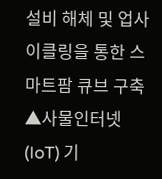설비 해체 및 업사이클링을 통한 스마트팜 큐브 구축 ▲사물인터넷(IoT) 기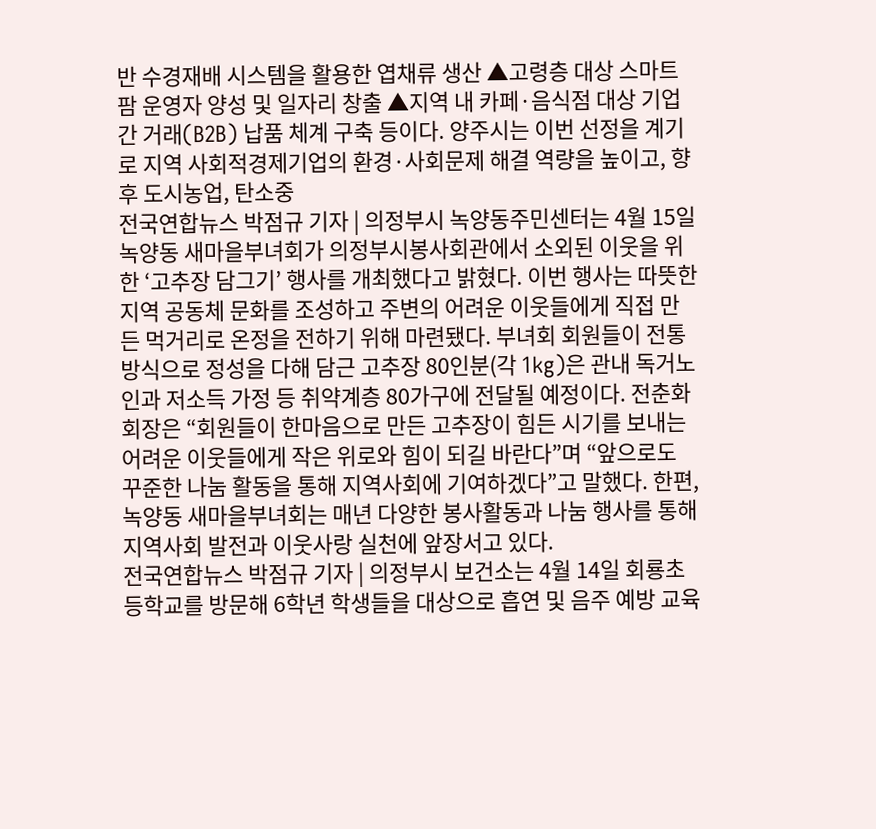반 수경재배 시스템을 활용한 엽채류 생산 ▲고령층 대상 스마트팜 운영자 양성 및 일자리 창출 ▲지역 내 카페·음식점 대상 기업 간 거래(B2B) 납품 체계 구축 등이다. 양주시는 이번 선정을 계기로 지역 사회적경제기업의 환경·사회문제 해결 역량을 높이고, 향후 도시농업, 탄소중
전국연합뉴스 박점규 기자 | 의정부시 녹양동주민센터는 4월 15일 녹양동 새마을부녀회가 의정부시봉사회관에서 소외된 이웃을 위한 ‘고추장 담그기’ 행사를 개최했다고 밝혔다. 이번 행사는 따뜻한 지역 공동체 문화를 조성하고 주변의 어려운 이웃들에게 직접 만든 먹거리로 온정을 전하기 위해 마련됐다. 부녀회 회원들이 전통 방식으로 정성을 다해 담근 고추장 80인분(각 1kg)은 관내 독거노인과 저소득 가정 등 취약계층 80가구에 전달될 예정이다. 전춘화 회장은 “회원들이 한마음으로 만든 고추장이 힘든 시기를 보내는 어려운 이웃들에게 작은 위로와 힘이 되길 바란다”며 “앞으로도 꾸준한 나눔 활동을 통해 지역사회에 기여하겠다”고 말했다. 한편, 녹양동 새마을부녀회는 매년 다양한 봉사활동과 나눔 행사를 통해 지역사회 발전과 이웃사랑 실천에 앞장서고 있다.
전국연합뉴스 박점규 기자 | 의정부시 보건소는 4월 14일 회룡초등학교를 방문해 6학년 학생들을 대상으로 흡연 및 음주 예방 교육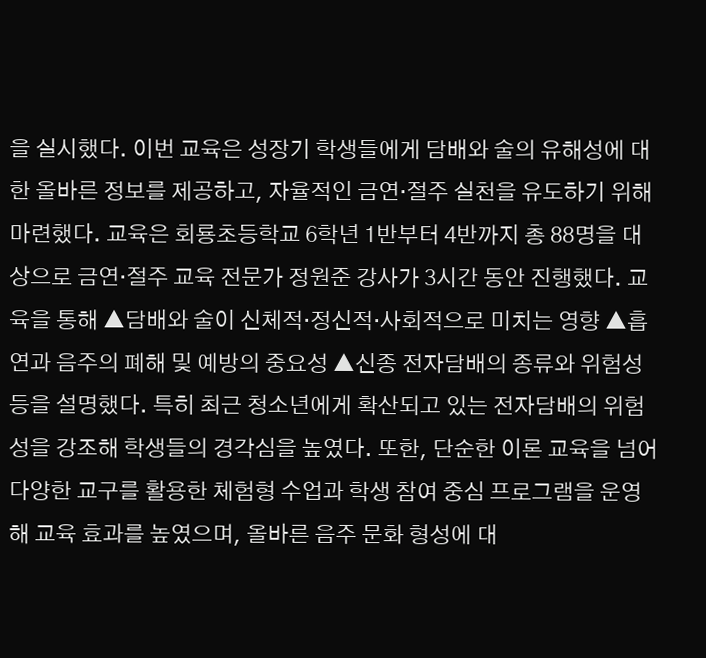을 실시했다. 이번 교육은 성장기 학생들에게 담배와 술의 유해성에 대한 올바른 정보를 제공하고, 자율적인 금연‧절주 실천을 유도하기 위해 마련했다. 교육은 회룡초등학교 6학년 1반부터 4반까지 총 88명을 대상으로 금연‧절주 교육 전문가 정원준 강사가 3시간 동안 진행했다. 교육을 통해 ▲담배와 술이 신체적‧정신적‧사회적으로 미치는 영향 ▲흡연과 음주의 폐해 및 예방의 중요성 ▲신종 전자담배의 종류와 위험성 등을 설명했다. 특히 최근 청소년에게 확산되고 있는 전자담배의 위험성을 강조해 학생들의 경각심을 높였다. 또한, 단순한 이론 교육을 넘어 다양한 교구를 활용한 체험형 수업과 학생 참여 중심 프로그램을 운영해 교육 효과를 높였으며, 올바른 음주 문화 형성에 대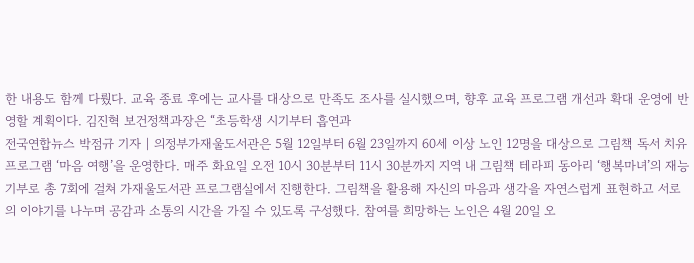한 내용도 함께 다뤘다. 교육 종료 후에는 교사를 대상으로 만족도 조사를 실시했으며, 향후 교육 프로그램 개선과 확대 운영에 반영할 계획이다. 김진혁 보건정책과장은 “초등학생 시기부터 흡연과
전국연합뉴스 박점규 기자 | 의정부가재울도서관은 5월 12일부터 6월 23일까지 60세 이상 노인 12명을 대상으로 그림책 독서 치유 프로그램 ‘마음 여행’을 운영한다. 매주 화요일 오전 10시 30분부터 11시 30분까지 지역 내 그림책 테라피 동아리 ‘행복마녀’의 재능기부로 총 7회에 걸쳐 가재울도서관 프로그램실에서 진행한다. 그림책을 활용해 자신의 마음과 생각을 자연스럽게 표현하고 서로의 이야기를 나누며 공감과 소통의 시간을 가질 수 있도록 구성했다. 참여를 희망하는 노인은 4월 20일 오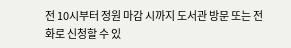전 10시부터 정원 마감 시까지 도서관 방문 또는 전화로 신청할 수 있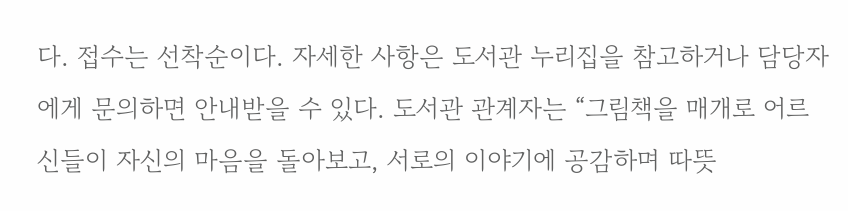다. 접수는 선착순이다. 자세한 사항은 도서관 누리집을 참고하거나 담당자에게 문의하면 안내받을 수 있다. 도서관 관계자는 “그림책을 매개로 어르신들이 자신의 마음을 돌아보고, 서로의 이야기에 공감하며 따뜻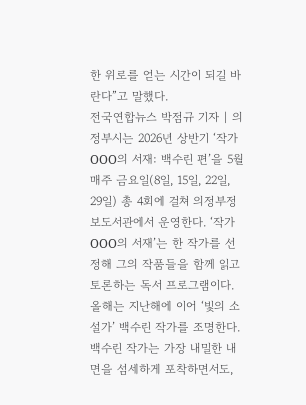한 위로를 얻는 시간이 되길 바란다”고 말했다.
전국연합뉴스 박점규 기자 | 의정부시는 2026년 상반기 ‘작가 OOO의 서재: 백수린 편’을 5월 매주 금요일(8일, 15일, 22일, 29일) 총 4회에 걸쳐 의정부정보도서관에서 운영한다. ‘작가 OOO의 서재’는 한 작가를 선정해 그의 작품들을 함께 읽고 토론하는 독서 프로그램이다. 올해는 지난해에 이어 ‘빛의 소설가’ 백수린 작가를 조명한다. 백수린 작가는 가장 내밀한 내면을 섬세하게 포착하면서도,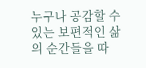누구나 공감할 수 있는 보편적인 삶의 순간들을 따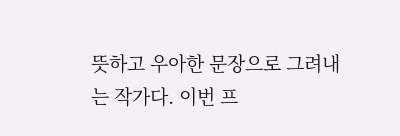뜻하고 우아한 문장으로 그려내는 작가다. 이번 프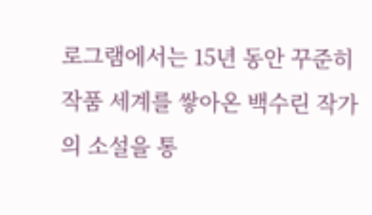로그램에서는 15년 동안 꾸준히 작품 세계를 쌓아온 백수린 작가의 소설을 통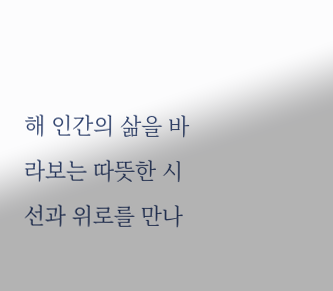해 인간의 삶을 바라보는 따뜻한 시선과 위로를 만나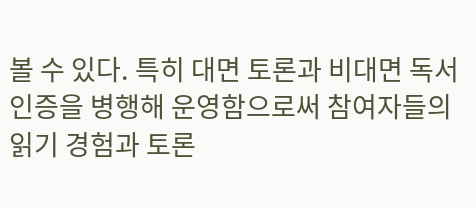볼 수 있다. 특히 대면 토론과 비대면 독서 인증을 병행해 운영함으로써 참여자들의 읽기 경험과 토론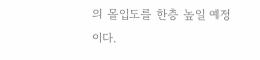의 몰입도를 한층 높일 예정이다.